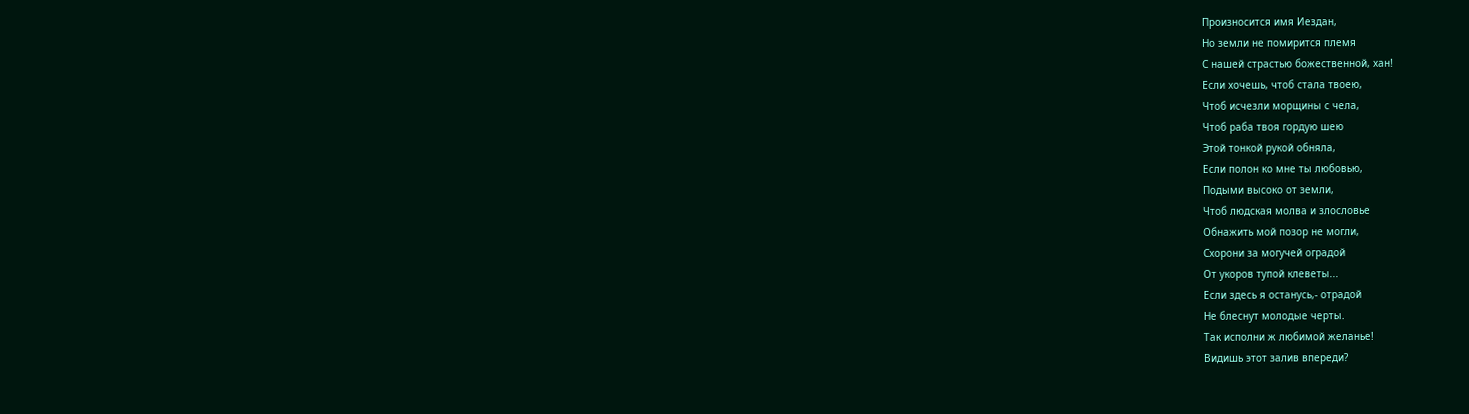Произносится имя Иездан,
Но земли не помирится племя
С нашей страстью божественной, хан!
Если хочешь, чтоб стала твоею,
Чтоб исчезли морщины с чела,
Чтоб раба твоя гордую шею
Этой тонкой рукой обняла,
Если полон ко мне ты любовью,
Подыми высоко от земли,
Чтоб людская молва и злословье
Обнажить мой позор не могли,
Схорони за могучей оградой
От укоров тупой клеветы...
Если здесь я останусь,- отрадой
Не блеснут молодые черты.
Так исполни ж любимой желанье!
Видишь этот залив впереди?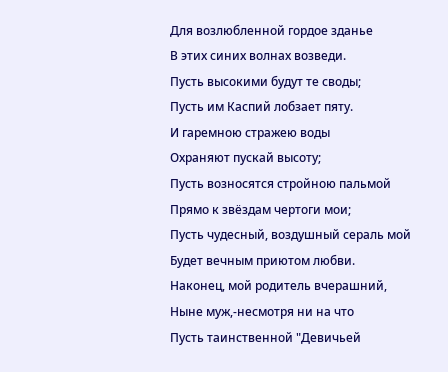Для возлюбленной гордое зданье
В этих синих волнах возведи.
Пусть высокими будут те своды;
Пусть им Каспий лобзает пяту.
И гаремною стражею воды
Охраняют пускай высоту;
Пусть возносятся стройною пальмой
Прямо к звёздам чертоги мои;
Пусть чудесный, воздушный сераль мой
Будет вечным приютом любви.
Наконец, мой родитель вчерашний,
Ныне муж,-несмотря ни на что
Пусть таинственной "Девичьей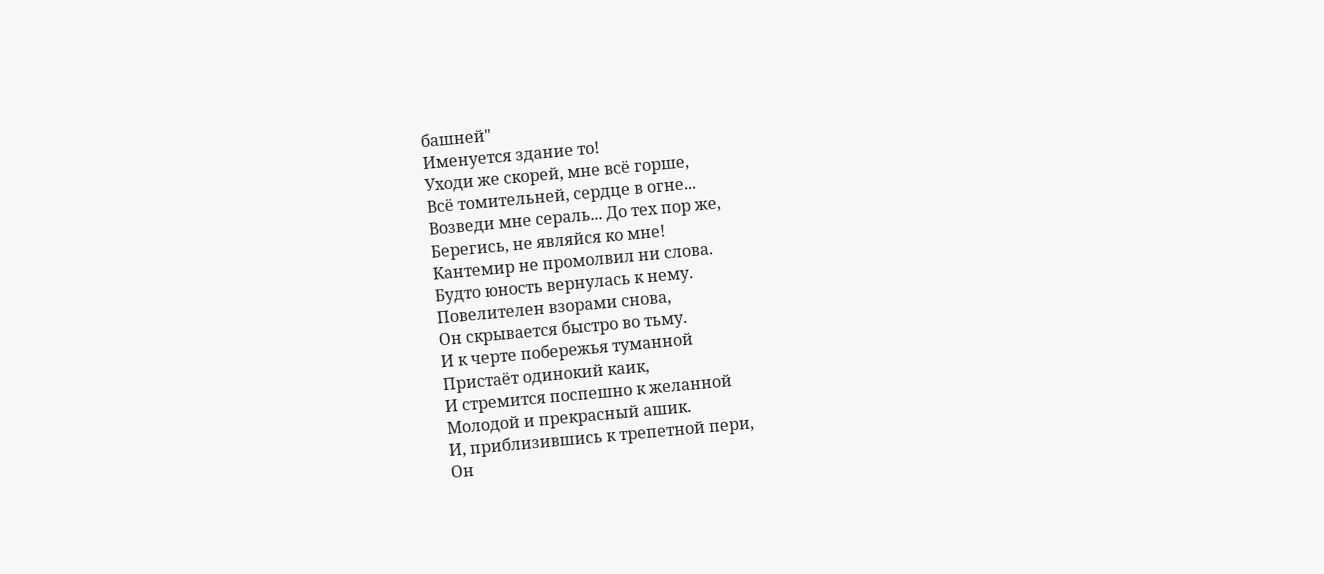башней"
Именуется здание то!
Уходи же скорей, мне всё горше,
Всё томительней, сердце в огне...
Возведи мне сераль... До тех пор же,
Берегись, не являйся ко мне!
Кантемир не промолвил ни слова.
Будто юность вернулась к нему.
Повелителен взорами снова,
Он скрывается быстро во тьму.
И к черте побережья туманной
Пристаёт одинокий каик,
И стремится поспешно к желанной
Молодой и прекрасный ашик.
И, приблизившись к трепетной пери,
Он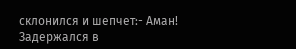склонился и шепчет:- Аман!
Задержался в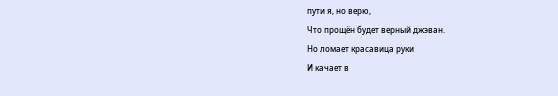пути я, но верю,
Что прощён будет верный джэван.
Но ломает красавица руки
И качает в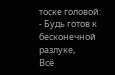тоске головой:
- Будь готов к бесконечной разлуке,
Всё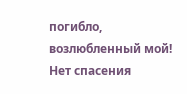погибло, возлюбленный мой!
Нет спасения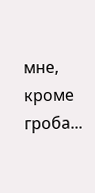мне, кроме гроба...